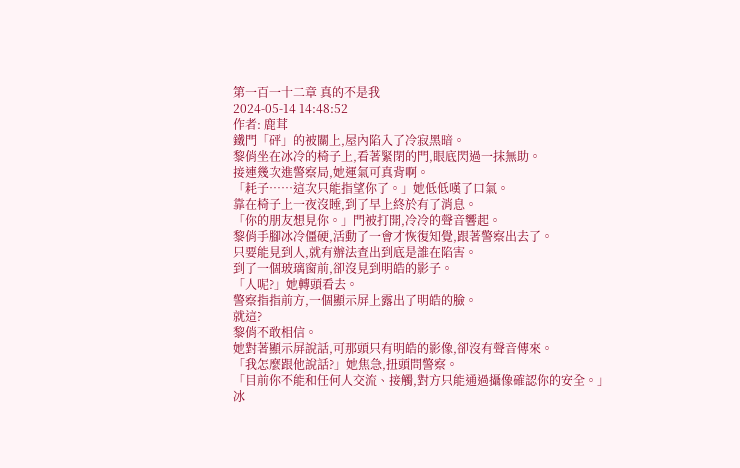第一百一十二章 真的不是我
2024-05-14 14:48:52
作者: 鹿茸
鐵門「砰」的被關上,屋內陷入了冷寂黑暗。
黎俏坐在冰冷的椅子上,看著緊閉的門,眼底閃過一抹無助。
接連幾次進警察局,她運氣可真背啊。
「耗子……這次只能指望你了。」她低低嘆了口氣。
靠在椅子上一夜沒睡,到了早上終於有了消息。
「你的朋友想見你。」門被打開,冷冷的聲音響起。
黎俏手腳冰冷僵硬,活動了一會才恢復知覺,跟著警察出去了。
只要能見到人,就有辦法查出到底是誰在陷害。
到了一個玻璃窗前,卻沒見到明皓的影子。
「人呢?」她轉頭看去。
警察指指前方,一個顯示屏上露出了明皓的臉。
就這?
黎俏不敢相信。
她對著顯示屏說話,可那頭只有明皓的影像,卻沒有聲音傳來。
「我怎麼跟他說話?」她焦急,扭頭問警察。
「目前你不能和任何人交流、接觸,對方只能通過攝像確認你的安全。」
冰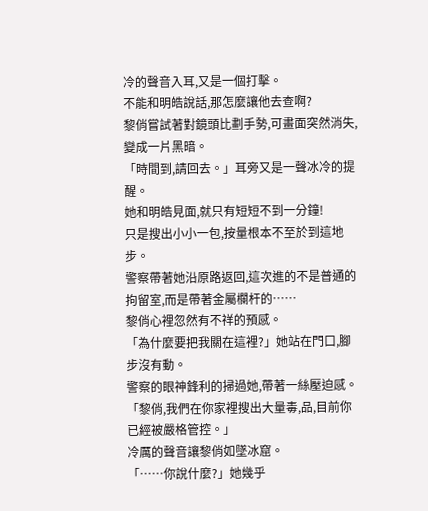冷的聲音入耳,又是一個打擊。
不能和明皓說話,那怎麼讓他去查啊?
黎俏嘗試著對鏡頭比劃手勢,可畫面突然消失,變成一片黑暗。
「時間到,請回去。」耳旁又是一聲冰冷的提醒。
她和明皓見面,就只有短短不到一分鐘!
只是搜出小小一包,按量根本不至於到這地步。
警察帶著她沿原路返回,這次進的不是普通的拘留室,而是帶著金屬欄杆的……
黎俏心裡忽然有不祥的預感。
「為什麼要把我關在這裡?」她站在門口,腳步沒有動。
警察的眼神鋒利的掃過她,帶著一絲壓迫感。
「黎俏,我們在你家裡搜出大量毒,品,目前你已經被嚴格管控。」
冷厲的聲音讓黎俏如墜冰窟。
「……你說什麼?」她幾乎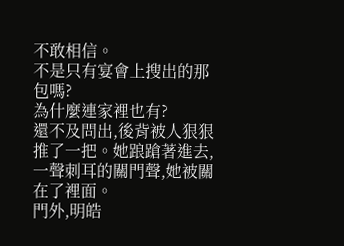不敢相信。
不是只有宴會上搜出的那包嗎?
為什麼連家裡也有?
還不及問出,後背被人狠狠推了一把。她踉蹌著進去,一聲刺耳的關門聲,她被關在了裡面。
門外,明皓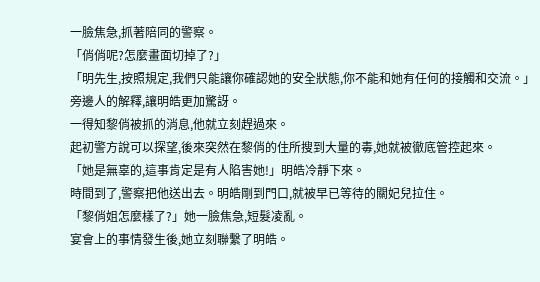一臉焦急,抓著陪同的警察。
「俏俏呢?怎麼畫面切掉了?」
「明先生,按照規定,我們只能讓你確認她的安全狀態,你不能和她有任何的接觸和交流。」
旁邊人的解釋,讓明皓更加驚訝。
一得知黎俏被抓的消息,他就立刻趕過來。
起初警方說可以探望,後來突然在黎俏的住所搜到大量的毒,她就被徹底管控起來。
「她是無辜的,這事肯定是有人陷害她!」明皓冷靜下來。
時間到了,警察把他送出去。明皓剛到門口,就被早已等待的關妃兒拉住。
「黎俏姐怎麼樣了?」她一臉焦急,短髮凌亂。
宴會上的事情發生後,她立刻聯繫了明皓。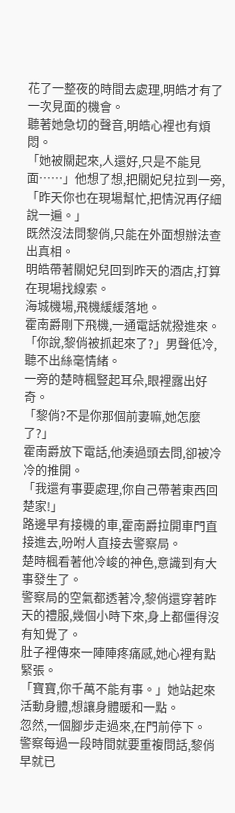花了一整夜的時間去處理,明皓才有了一次見面的機會。
聽著她急切的聲音,明皓心裡也有煩悶。
「她被關起來,人還好,只是不能見面……」他想了想,把關妃兒拉到一旁,「昨天你也在現場幫忙,把情況再仔細說一遍。」
既然沒法問黎俏,只能在外面想辦法查出真相。
明皓帶著關妃兒回到昨天的酒店,打算在現場找線索。
海城機場,飛機緩緩落地。
霍南爵剛下飛機,一通電話就撥進來。
「你說,黎俏被抓起來了?」男聲低冷,聽不出絲毫情緒。
一旁的楚時楓豎起耳朵,眼裡露出好奇。
「黎俏?不是你那個前妻嘛,她怎麼了?」
霍南爵放下電話,他湊過頭去問,卻被冷冷的推開。
「我還有事要處理,你自己帶著東西回楚家!」
路邊早有接機的車,霍南爵拉開車門直接進去,吩咐人直接去警察局。
楚時楓看著他冷峻的神色,意識到有大事發生了。
警察局的空氣都透著冷,黎俏還穿著昨天的禮服,幾個小時下來,身上都僵得沒有知覺了。
肚子裡傳來一陣陣疼痛感,她心裡有點緊張。
「寶寶,你千萬不能有事。」她站起來活動身體,想讓身體暖和一點。
忽然,一個腳步走過來,在門前停下。
警察每過一段時間就要重複問話,黎俏早就已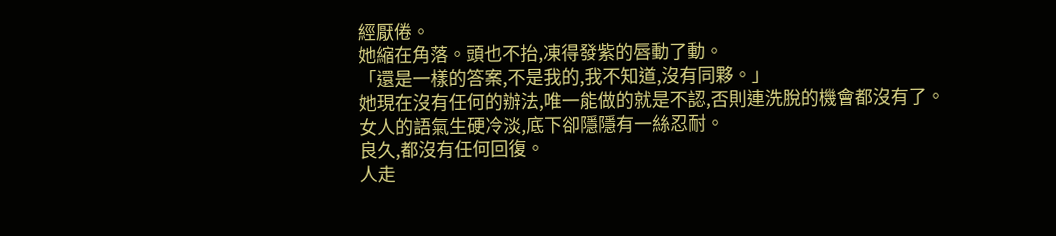經厭倦。
她縮在角落。頭也不抬,凍得發紫的唇動了動。
「還是一樣的答案,不是我的,我不知道,沒有同夥。」
她現在沒有任何的辦法,唯一能做的就是不認,否則連洗脫的機會都沒有了。
女人的語氣生硬冷淡,底下卻隱隱有一絲忍耐。
良久,都沒有任何回復。
人走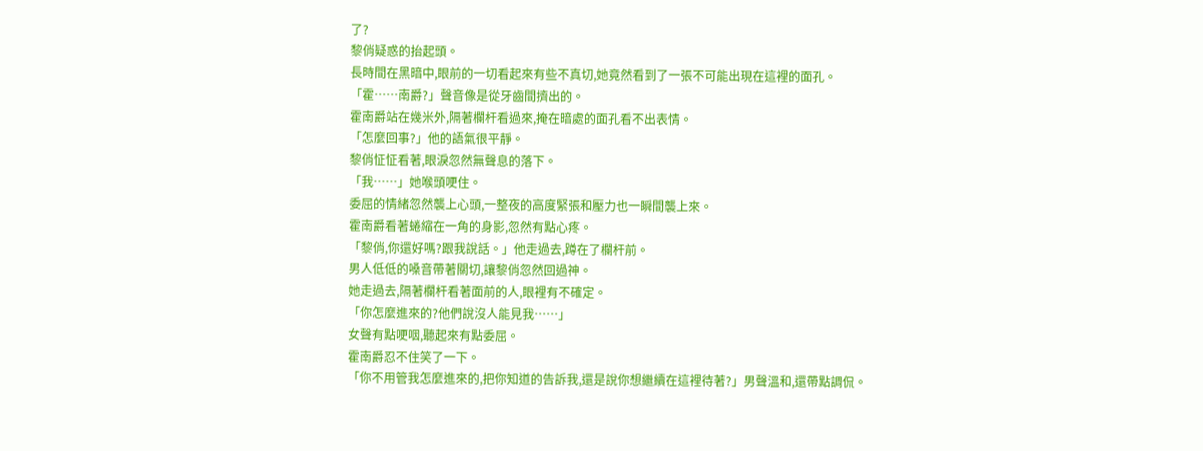了?
黎俏疑惑的抬起頭。
長時間在黑暗中,眼前的一切看起來有些不真切,她竟然看到了一張不可能出現在這裡的面孔。
「霍……南爵?」聲音像是從牙齒間擠出的。
霍南爵站在幾米外,隔著欄杆看過來,掩在暗處的面孔看不出表情。
「怎麼回事?」他的語氣很平靜。
黎俏怔怔看著,眼淚忽然無聲息的落下。
「我……」她喉頭哽住。
委屈的情緒忽然襲上心頭,一整夜的高度緊張和壓力也一瞬間襲上來。
霍南爵看著蜷縮在一角的身影,忽然有點心疼。
「黎俏,你還好嗎?跟我說話。」他走過去,蹲在了欄杆前。
男人低低的嗓音帶著關切,讓黎俏忽然回過神。
她走過去,隔著欄杆看著面前的人,眼裡有不確定。
「你怎麼進來的?他們說沒人能見我……」
女聲有點哽咽,聽起來有點委屈。
霍南爵忍不住笑了一下。
「你不用管我怎麼進來的,把你知道的告訴我,還是說你想繼續在這裡待著?」男聲溫和,還帶點調侃。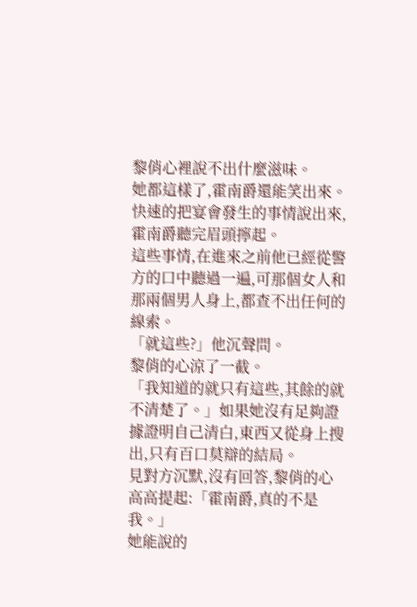黎俏心裡說不出什麼滋味。
她都這樣了,霍南爵還能笑出來。
快速的把宴會發生的事情說出來,霍南爵聽完眉頭擰起。
這些事情,在進來之前他已經從警方的口中聽過一遍,可那個女人和那兩個男人身上,都查不出任何的線索。
「就這些?」他沉聲問。
黎俏的心涼了一截。
「我知道的就只有這些,其餘的就不清楚了。」如果她沒有足夠證據證明自己清白,東西又從身上搜出,只有百口莫辯的結局。
見對方沉默,沒有回答,黎俏的心高高提起:「霍南爵,真的不是我。」
她能說的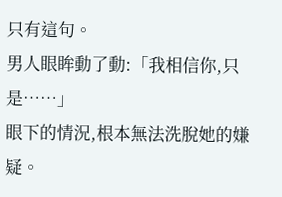只有這句。
男人眼眸動了動:「我相信你,只是……」
眼下的情況,根本無法洗脫她的嫌疑。